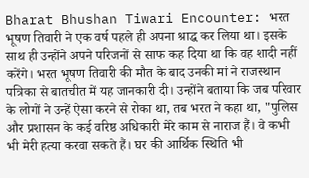Bharat Bhushan Tiwari Encounter: भरत भूषण तिवारी ने एक वर्ष पहले ही अपना श्राद्ध कर लिया था। इसके साथ ही उन्होंने अपने परिजनों से साफ कह दिया था कि वह शादी नहीं करेंगे। भरत भूषण तिवारी की मौत के बाद उनकी मां ने राजस्थान पत्रिका से बातचीत में यह जानकारी दी। उन्होंने बताया कि जब परिवार के लोगों ने उन्हें ऐसा करने से रोका था, तब भरत ने कहा था, "पुलिस और प्रशासन के कई वरिष्ठ अधिकारी मेरे काम से नाराज हैं। वे कभी भी मेरी हत्या करवा सकते हैं। घर की आर्थिक स्थिति भी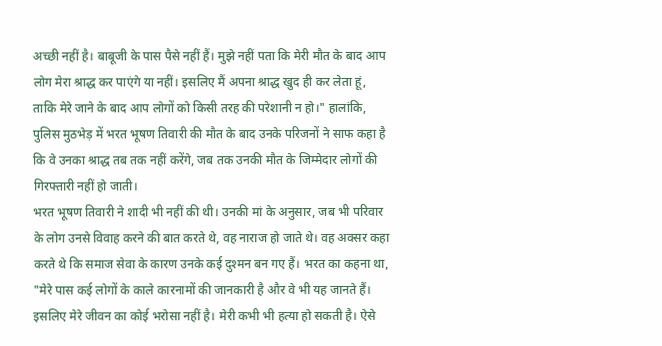अच्छी नहीं है। बाबूजी के पास पैसे नहीं हैं। मुझे नहीं पता कि मेरी मौत के बाद आप लोग मेरा श्राद्ध कर पाएंगे या नहीं। इसलिए मैं अपना श्राद्ध खुद ही कर लेता हूं, ताकि मेरे जाने के बाद आप लोगों को किसी तरह की परेशानी न हो।" हालांकि, पुलिस मुठभेड़ में भरत भूषण तिवारी की मौत के बाद उनके परिजनों ने साफ कहा है कि वे उनका श्राद्ध तब तक नहीं करेंगे, जब तक उनकी मौत के जिम्मेदार लोगों की गिरफ्तारी नहीं हो जाती।
भरत भूषण तिवारी ने शादी भी नहीं की थी। उनकी मां के अनुसार, जब भी परिवार के लोग उनसे विवाह करने की बात करते थे, वह नाराज हो जाते थे। वह अक्सर कहा करते थे कि समाज सेवा के कारण उनके कई दुश्मन बन गए हैं। भरत का कहना था, "मेरे पास कई लोगों के काले कारनामों की जानकारी है और वे भी यह जानते हैं। इसलिए मेरे जीवन का कोई भरोसा नहीं है। मेरी कभी भी हत्या हो सकती है। ऐसे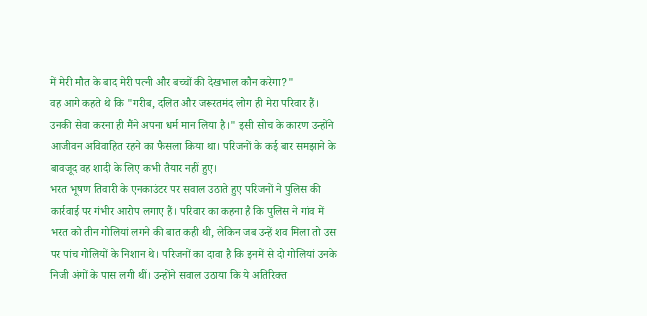में मेरी मौत के बाद मेरी पत्नी और बच्चों की देखभाल कौन करेगा?"
वह आगे कहते थे कि "गरीब, दलित और जरूरतमंद लोग ही मेरा परिवार हैं। उनकी सेवा करना ही मैंने अपना धर्म मान लिया है।" इसी सोच के कारण उन्होंने आजीवन अविवाहित रहने का फैसला किया था। परिजनों के कई बार समझाने के बावजूद वह शादी के लिए कभी तैयार नहीं हुए।
भरत भूषण तिवारी के एनकाउंटर पर सवाल उठाते हुए परिजनों ने पुलिस की कार्रवाई पर गंभीर आरोप लगाए हैं। परिवार का कहना है कि पुलिस ने गांव में भरत को तीन गोलियां लगने की बात कही थी, लेकिन जब उन्हें शव मिला तो उस पर पांच गोलियों के निशान थे। परिजनों का दावा है कि इनमें से दो गोलियां उनके निजी अंगों के पास लगी थीं। उन्होंने सवाल उठाया कि ये अतिरिक्त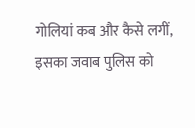गोलियां कब और कैसे लगीं, इसका जवाब पुलिस को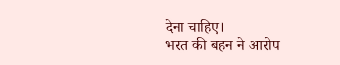देना चाहिए।
भरत की बहन ने आरोप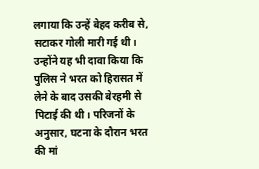लगाया कि उन्हें बेहद करीब से, सटाकर गोली मारी गई थी। उन्होंने यह भी दावा किया कि पुलिस ने भरत को हिरासत में लेने के बाद उसकी बेरहमी से पिटाई की थी। परिजनों के अनुसार, घटना के दौरान भरत की मां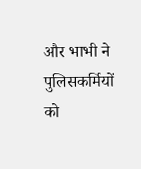और भाभी ने पुलिसकर्मियों को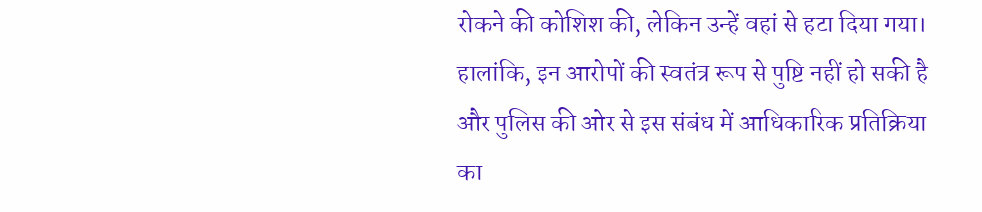रोकने की कोशिश की, लेकिन उन्हें वहां से हटा दिया गया। हालांकि, इन आरोपों की स्वतंत्र रूप से पुष्टि नहीं हो सकी है और पुलिस की ओर से इस संबंध में आधिकारिक प्रतिक्रिया का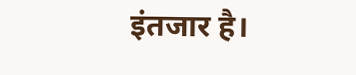इंतजार है।